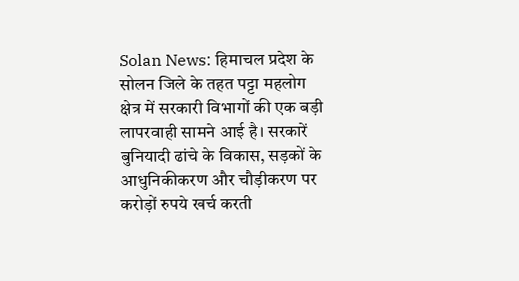Solan News: हिमाचल प्रदेश के सोलन जिले के तहत पट्टा महलोग क्षेत्र में सरकारी विभागों की एक बड़ी लापरवाही सामने आई है। सरकारें बुनियादी ढांचे के विकास, सड़कों के आधुनिकीकरण और चौड़ीकरण पर करोड़ों रुपये खर्च करती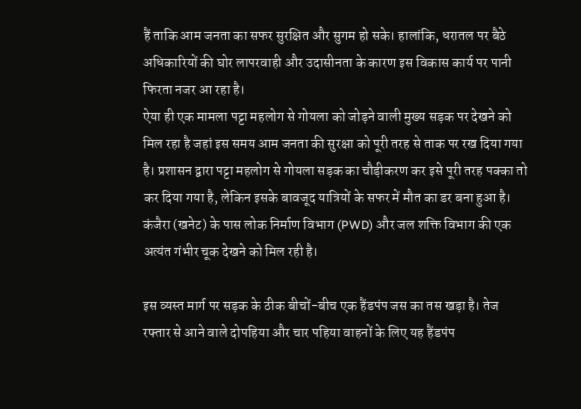हैं ताकि आम जनता का सफर सुरक्षित और सुगम हो सके। हालांकि, धरातल पर बैठे अधिकारियों की घोर लापरवाही और उदासीनता के कारण इस विकास कार्य पर पानी फिरता नजर आ रहा है।
ऐया ही एक मामला पट्टा महलोग से गोयला को जोड़ने वाली मुख्य सड़क पर देखने को मिल रहा है जहां इस समय आम जनता की सुरक्षा को पूरी तरह से ताक पर रख दिया गया है। प्रशासन द्वारा पट्टा महलोग से गोयला सड़क का चौड़ीकरण कर इसे पूरी तरह पक्का तो कर दिया गया है, लेकिन इसके बावजूद यात्रियों के सफर में मौत का डर बना हुआ है। कंजैरा (खनेट) के पास लोक निर्माण विभाग (PWD) और जल शक्ति विभाग की एक अत्यंत गंभीर चूक देखने को मिल रही है।

इस व्यस्त मार्ग पर सड़क के ठीक बीचों-बीच एक हैंडपंप जस का तस खड़ा है। तेज रफ्तार से आने वाले दोपहिया और चार पहिया वाहनों के लिए यह हैंडपंप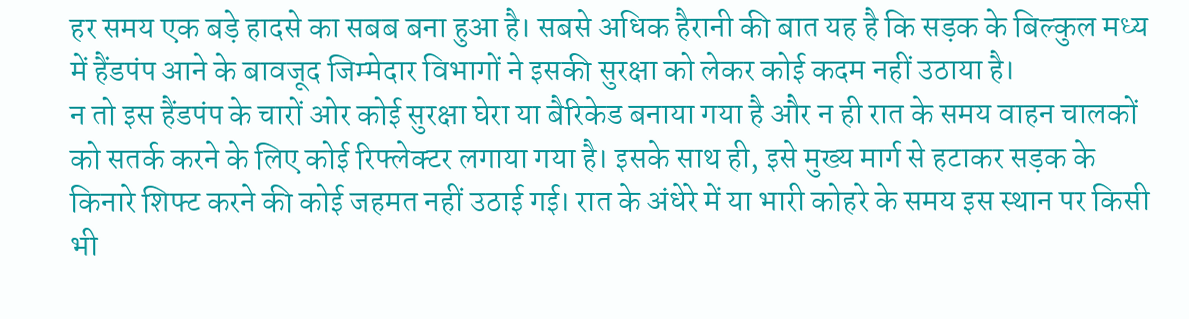हर समय एक बड़े हादसे का सबब बना हुआ है। सबसे अधिक हैरानी की बात यह है कि सड़क के बिल्कुल मध्य में हैंडपंप आने के बावजूद जिम्मेदार विभागों ने इसकी सुरक्षा को लेकर कोई कदम नहीं उठाया है।
न तो इस हैंडपंप के चारों ओर कोई सुरक्षा घेरा या बैरिकेड बनाया गया है और न ही रात के समय वाहन चालकों को सतर्क करने के लिए कोई रिफ्लेक्टर लगाया गया है। इसके साथ ही, इसे मुख्य मार्ग से हटाकर सड़क के किनारे शिफ्ट करने की कोई जहमत नहीं उठाई गई। रात के अंधेरे में या भारी कोहरे के समय इस स्थान पर किसी भी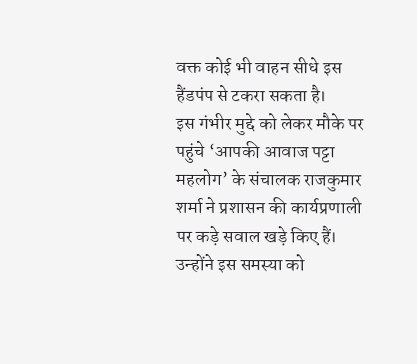वक्त कोई भी वाहन सीधे इस हैंडपंप से टकरा सकता है।
इस गंभीर मुद्दे को लेकर मौके पर पहुंचे ‘आपकी आवाज पट्टा महलोग’ के संचालक राजकुमार शर्मा ने प्रशासन की कार्यप्रणाली पर कड़े सवाल खड़े किए हैं। उन्होंने इस समस्या को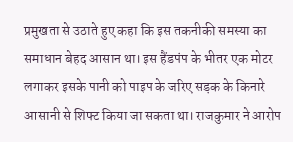प्रमुखता से उठाते हुए कहा कि इस तकनीकी समस्या का समाधान बेहद आसान था। इस हैंडपंप के भीतर एक मोटर लगाकर इसके पानी को पाइप के जरिए सड़क के किनारे आसानी से शिफ्ट किया जा सकता था। राजकुमार ने आरोप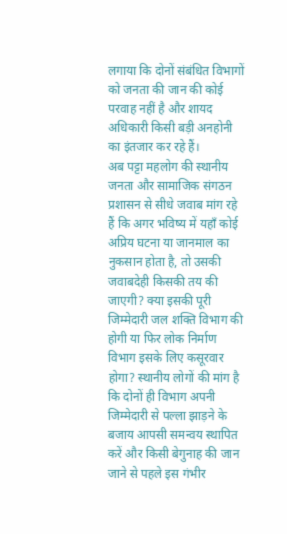लगाया कि दोनों संबंधित विभागों को जनता की जान की कोई परवाह नहीं है और शायद अधिकारी किसी बड़ी अनहोनी का इंतजार कर रहे हैं।
अब पट्टा महलोग की स्थानीय जनता और सामाजिक संगठन प्रशासन से सीधे जवाब मांग रहे हैं कि अगर भविष्य में यहाँ कोई अप्रिय घटना या जानमाल का नुकसान होता है, तो उसकी जवाबदेही किसकी तय की जाएगी? क्या इसकी पूरी जिम्मेदारी जल शक्ति विभाग की होगी या फिर लोक निर्माण विभाग इसके लिए कसूरवार होगा? स्थानीय लोगों की मांग है कि दोनों ही विभाग अपनी जिम्मेदारी से पल्ला झाड़ने के बजाय आपसी समन्वय स्थापित करें और किसी बेगुनाह की जान जाने से पहले इस गंभीर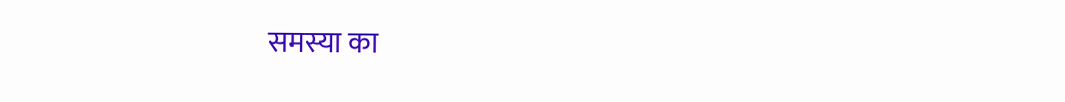समस्या का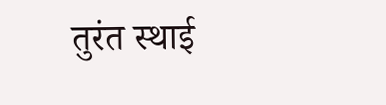तुरंत स्थाई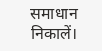समाधान निकालें।